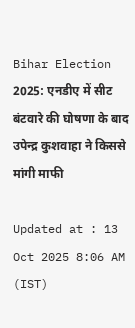Bihar Election 2025: एनडीए में सीट बंटवारे की घोषणा के बाद उपेन्द्र कुशवाहा ने किससे मांगी माफी

Updated at : 13 Oct 2025 8:06 AM (IST)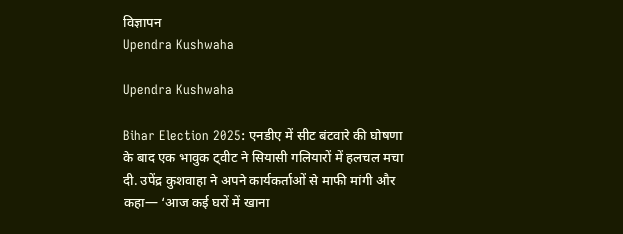विज्ञापन
Upendra Kushwaha

Upendra Kushwaha

Bihar Election 2025: एनडीए में सीट बंटवारे की घोषणा के बाद एक भावुक ट्वीट ने सियासी गलियारों में हलचल मचा दी. उपेंद्र कुशवाहा ने अपने कार्यकर्ताओं से माफी मांगी और कहा— ‘आज कई घरों में खाना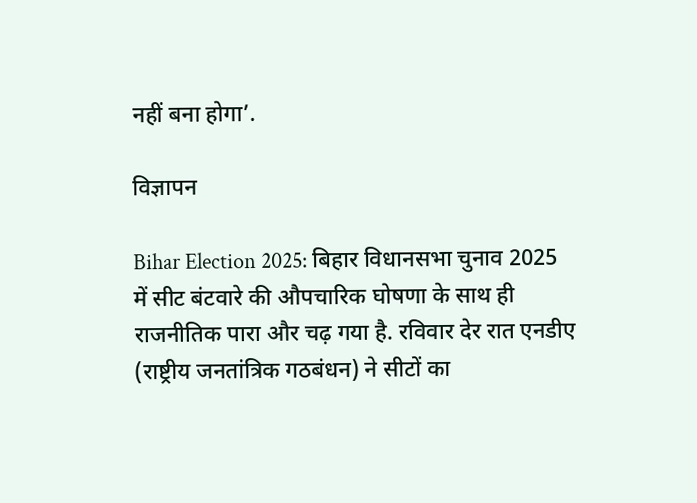नहीं बना होगा’.

विज्ञापन

Bihar Election 2025: बिहार विधानसभा चुनाव 2025 में सीट बंटवारे की औपचारिक घोषणा के साथ ही राजनीतिक पारा और चढ़ गया है. रविवार देर रात एनडीए (राष्ट्रीय जनतांत्रिक गठबंधन) ने सीटों का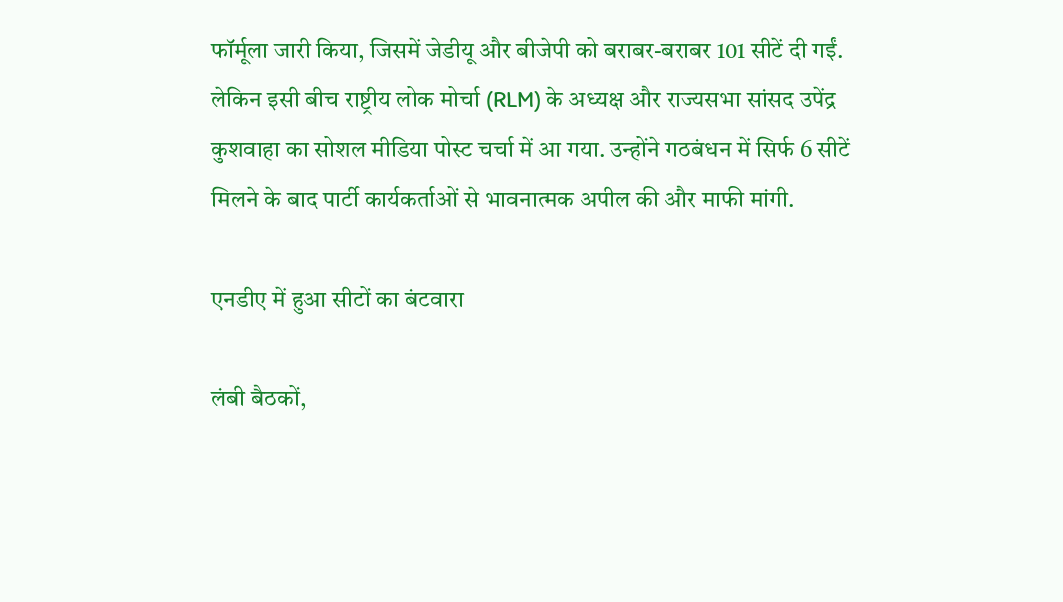फॉर्मूला जारी किया, जिसमें जेडीयू और बीजेपी को बराबर-बराबर 101 सीटें दी गईं. लेकिन इसी बीच राष्ट्रीय लोक मोर्चा (RLM) के अध्यक्ष और राज्यसभा सांसद उपेंद्र कुशवाहा का सोशल मीडिया पोस्ट चर्चा में आ गया. उन्होंने गठबंधन में सिर्फ 6 सीटें मिलने के बाद पार्टी कार्यकर्ताओं से भावनात्मक अपील की और माफी मांगी.

एनडीए में हुआ सीटों का बंटवारा

लंबी बैठकों,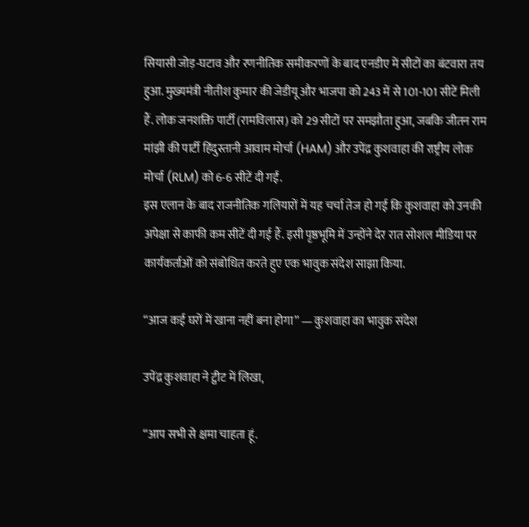सियासी जोड़-घटाव और रणनीतिक समीकरणों के बाद एनडीए में सीटों का बंटवारा तय हुआ. मुख्यमंत्री नीतीश कुमार की जेडीयू और भाजपा को 243 में से 101-101 सीटें मिली हैं. लोक जनशक्ति पार्टी (रामविलास) को 29 सीटों पर समझौता हुआ, जबकि जीतन राम मांझी की पार्टी हिंदुस्तानी आवाम मोर्चा (HAM) और उपेंद्र कुशवाहा की राष्ट्रीय लोक मोर्चा (RLM) को 6-6 सीटें दी गईं.
इस एलान के बाद राजनीतिक गलियारों में यह चर्चा तेज हो गई कि कुशवाहा को उनकी अपेक्षा से काफी कम सीटें दी गई हैं. इसी पृष्ठभूमि में उन्होंने देर रात सोशल मीडिया पर कार्यकर्ताओं को संबोधित करते हुए एक भावुक संदेश साझा किया.

“आज कई घरों में खाना नहीं बना होगा” — कुशवाहा का भावुक संदेश

उपेंद्र कुशवाहा ने ट्वीट में लिखा,

“आप सभी से क्षमा चाहता हूं.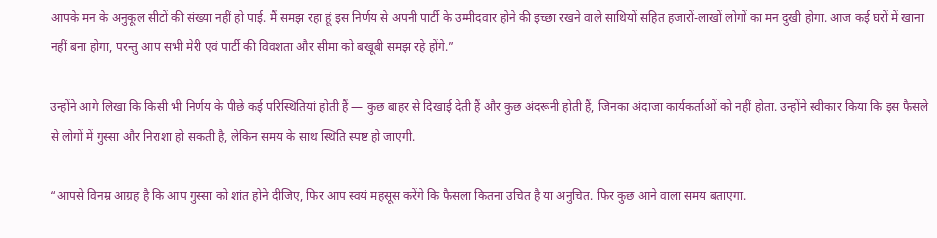आपके मन के अनुकूल सीटों की संख्या नहीं हो पाई. मैं समझ रहा हूं इस निर्णय से अपनी पार्टी के उम्मीदवार होने की इच्छा रखने वाले साथियों सहित हजारों-लाखों लोगों का मन दुखी होगा. आज कई घरों में खाना नहीं बना होगा, परन्तु आप सभी मेरी एवं पार्टी की विवशता और सीमा को बखूबी समझ रहे होंगे.”

उन्होंने आगे लिखा कि किसी भी निर्णय के पीछे कई परिस्थितियां होती हैं — कुछ बाहर से दिखाई देती हैं और कुछ अंदरूनी होती हैं, जिनका अंदाजा कार्यकर्ताओं को नहीं होता. उन्होंने स्वीकार किया कि इस फैसले से लोगों में गुस्सा और निराशा हो सकती है, लेकिन समय के साथ स्थिति स्पष्ट हो जाएगी.

“आपसे विनम्र आग्रह है कि आप गुस्सा को शांत होने दीजिए, फिर आप स्वयं महसूस करेंगे कि फैसला कितना उचित है या अनुचित. फिर कुछ आने वाला समय बताएगा.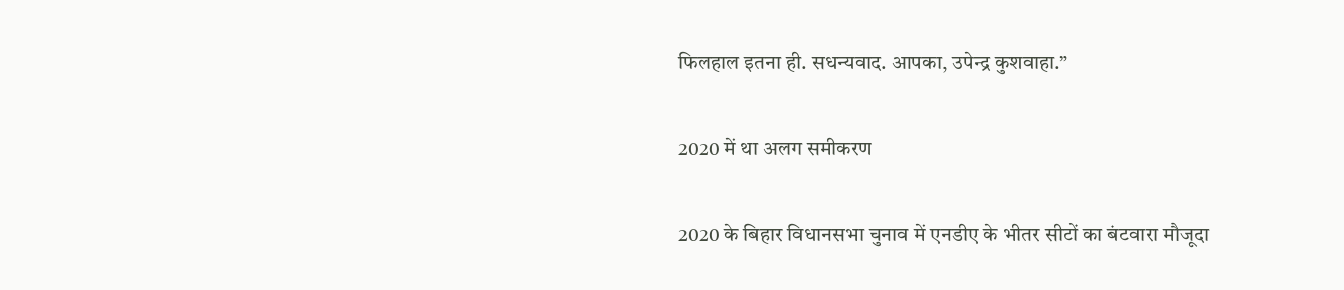फिलहाल इतना ही. सधन्यवाद. आपका, उपेन्द्र कुशवाहा.”

2020 में था अलग समीकरण

2020 के बिहार विधानसभा चुनाव में एनडीए के भीतर सीटों का बंटवारा मौजूदा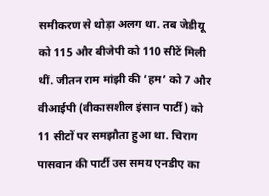समीकरण से थोड़ा अलग था. तब जेडीयू को 115 और बीजेपी को 110 सीटें मिली थीं. जीतन राम मांझी की ‘हम’ को 7 और वीआईपी (वीकासशील इंसान पार्टी) को 11 सीटों पर समझौता हुआ था. चिराग पासवान की पार्टी उस समय एनडीए का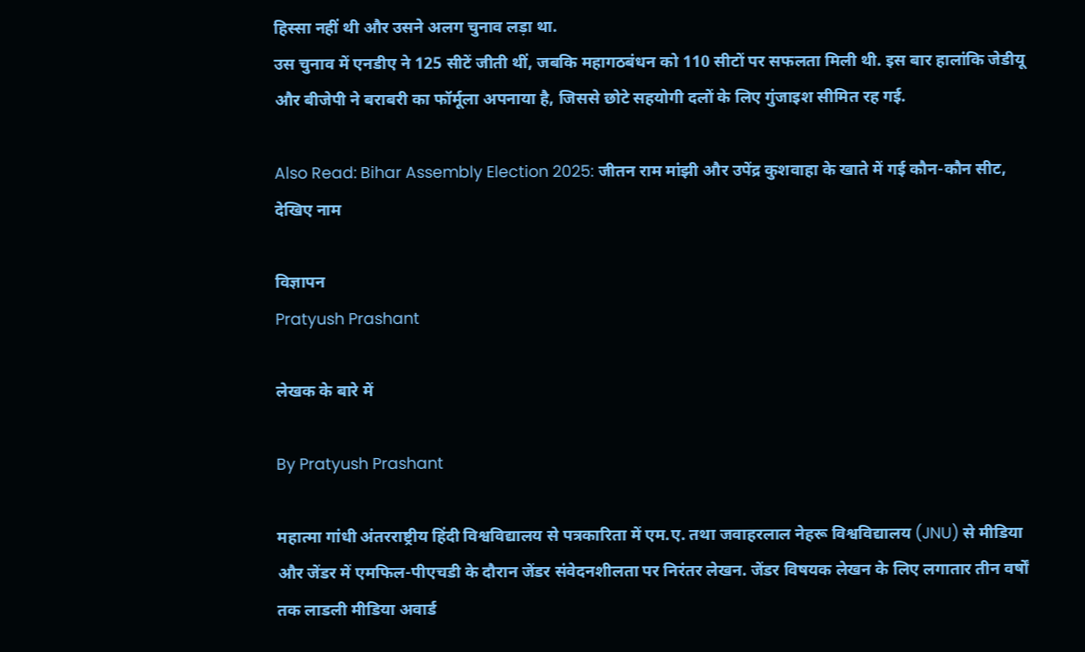हिस्सा नहीं थी और उसने अलग चुनाव लड़ा था.
उस चुनाव में एनडीए ने 125 सीटें जीती थीं, जबकि महागठबंधन को 110 सीटों पर सफलता मिली थी. इस बार हालांकि जेडीयू और बीजेपी ने बराबरी का फॉर्मूला अपनाया है, जिससे छोटे सहयोगी दलों के लिए गुंजाइश सीमित रह गई.

Also Read: Bihar Assembly Election 2025: जीतन राम मांझी और उपेंद्र कुशवाहा के खाते में गई कौन-कौन सीट, देखिए नाम

विज्ञापन
Pratyush Prashant

लेखक के बारे में

By Pratyush Prashant

महात्मा गांधी अंतरराष्ट्रीय हिंदी विश्वविद्यालय से पत्रकारिता में एम.ए. तथा जवाहरलाल नेहरू विश्वविद्यालय (JNU) से मीडिया और जेंडर में एमफिल-पीएचडी के दौरान जेंडर संवेदनशीलता पर निरंतर लेखन. जेंडर विषयक लेखन के लिए लगातार तीन वर्षों तक लाडली मीडिया अवार्ड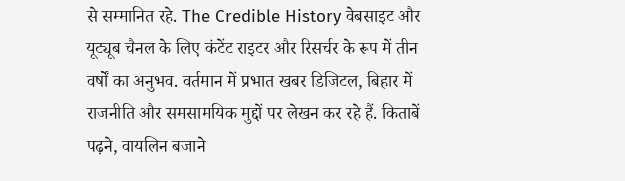से सम्मानित रहे. The Credible History वेबसाइट और यूट्यूब चैनल के लिए कंटेंट राइटर और रिसर्चर के रूप में तीन वर्षों का अनुभव. वर्तमान में प्रभात खबर डिजिटल, बिहार में राजनीति और समसामयिक मुद्दों पर लेखन कर रहे हैं. किताबें पढ़ने, वायलिन बजाने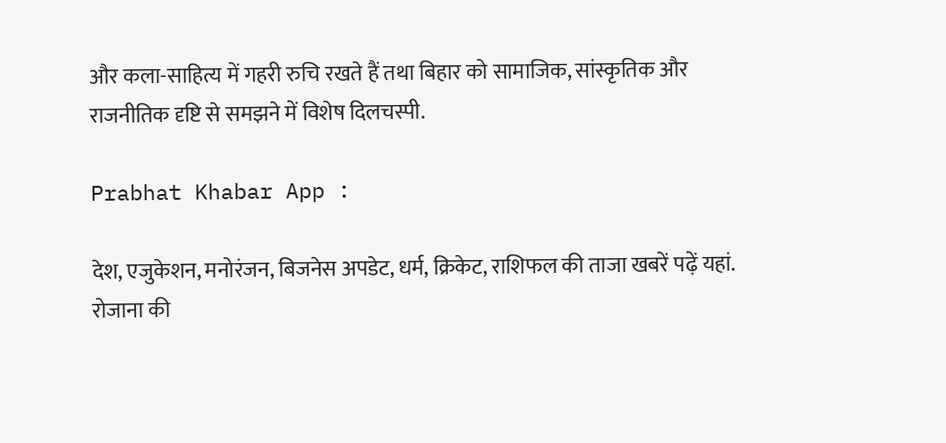और कला-साहित्य में गहरी रुचि रखते हैं तथा बिहार को सामाजिक, सांस्कृतिक और राजनीतिक दृष्टि से समझने में विशेष दिलचस्पी.

Prabhat Khabar App :

देश, एजुकेशन, मनोरंजन, बिजनेस अपडेट, धर्म, क्रिकेट, राशिफल की ताजा खबरें पढ़ें यहां. रोजाना की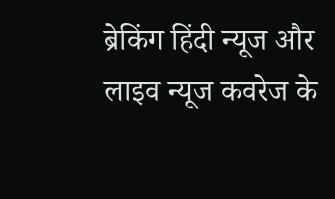ब्रेकिंग हिंदी न्यूज और लाइव न्यूज कवरेज के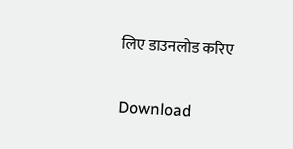लिए डाउनलोड करिए

Download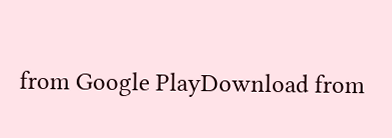from Google PlayDownload from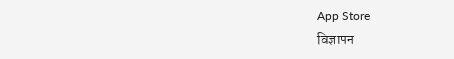App Store
विज्ञापन